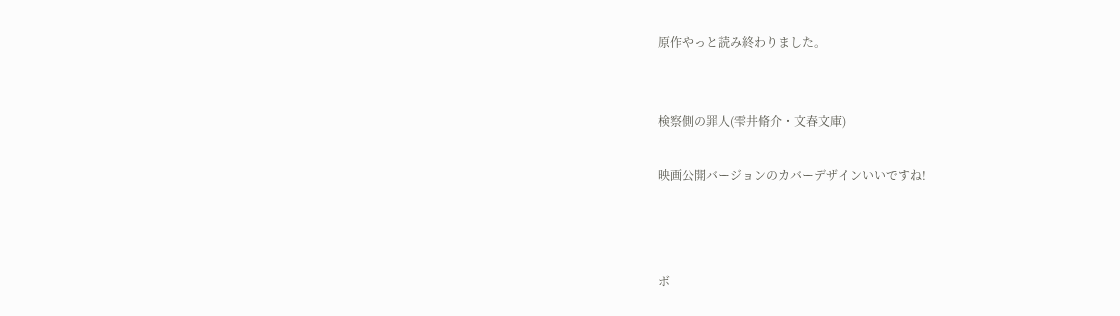原作やっと読み終わりました。


検察側の罪人(雫井脩介・文春文庫)

映画公開バージョンのカバーデザインいいですね!



ボ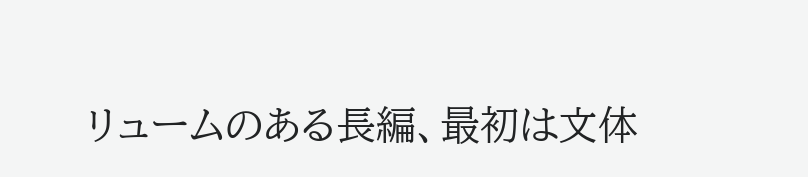リュームのある長編、最初は文体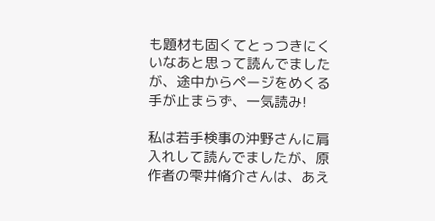も題材も固くてとっつきにくいなあと思って読んでましたが、途中からページをめくる手が止まらず、一気読み!

私は若手検事の沖野さんに肩入れして読んでましたが、原作者の雫井脩介さんは、あえ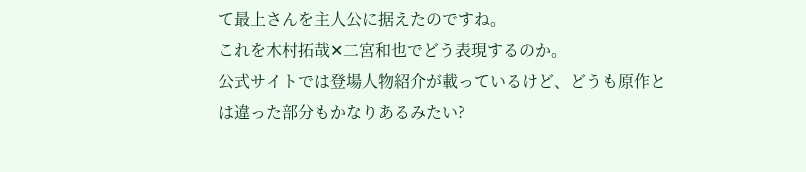て最上さんを主人公に据えたのですね。
これを木村拓哉✕二宮和也でどう表現するのか。
公式サイトでは登場人物紹介が載っているけど、どうも原作とは違った部分もかなりあるみたい?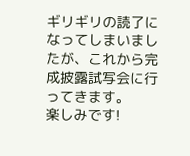ギリギリの読了になってしまいましたが、これから完成披露試写会に行ってきます。
楽しみです!